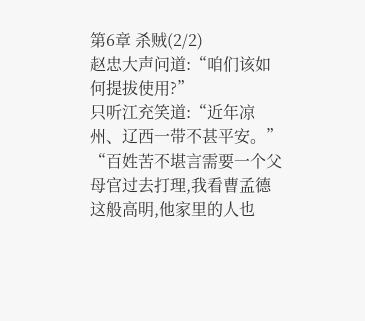第6章 杀贼(2/2)
赵忠大声问道:“咱们该如何提拔使用?”
只听江充笑道:“近年凉州、辽西一带不甚平安。”
“百姓苦不堪言需要一个父母官过去打理,我看曹孟德这般高明,他家里的人也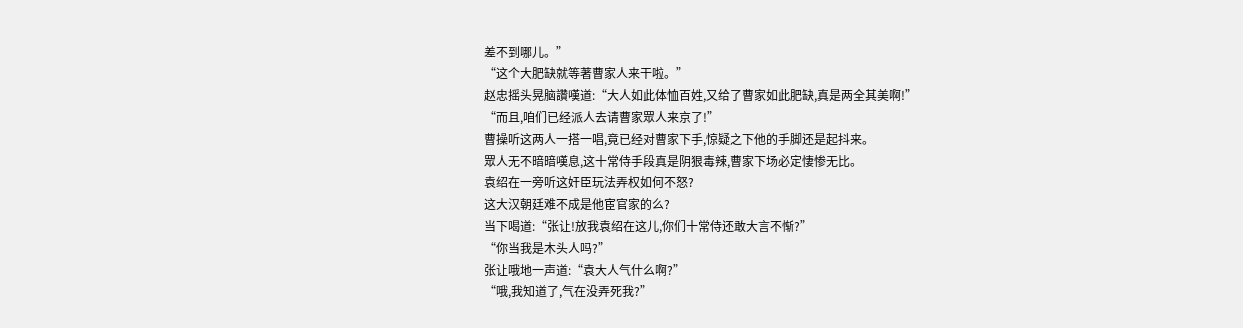差不到哪儿。”
“这个大肥缺就等著曹家人来干啦。”
赵忠摇头晃脑讚嘆道:“大人如此体恤百姓,又给了曹家如此肥缺,真是两全其美啊!”
“而且,咱们已经派人去请曹家眾人来京了!”
曹操听这两人一搭一唱,竟已经对曹家下手,惊疑之下他的手脚还是起抖来。
眾人无不暗暗嘆息,这十常侍手段真是阴狠毒辣,曹家下场必定悽惨无比。
袁绍在一旁听这奸臣玩法弄权如何不怒?
这大汉朝廷难不成是他宦官家的么?
当下喝道:“张让!放我袁绍在这儿,你们十常侍还敢大言不惭?”
“你当我是木头人吗?”
张让哦地一声道:“袁大人气什么啊?”
“哦,我知道了,气在没弄死我?”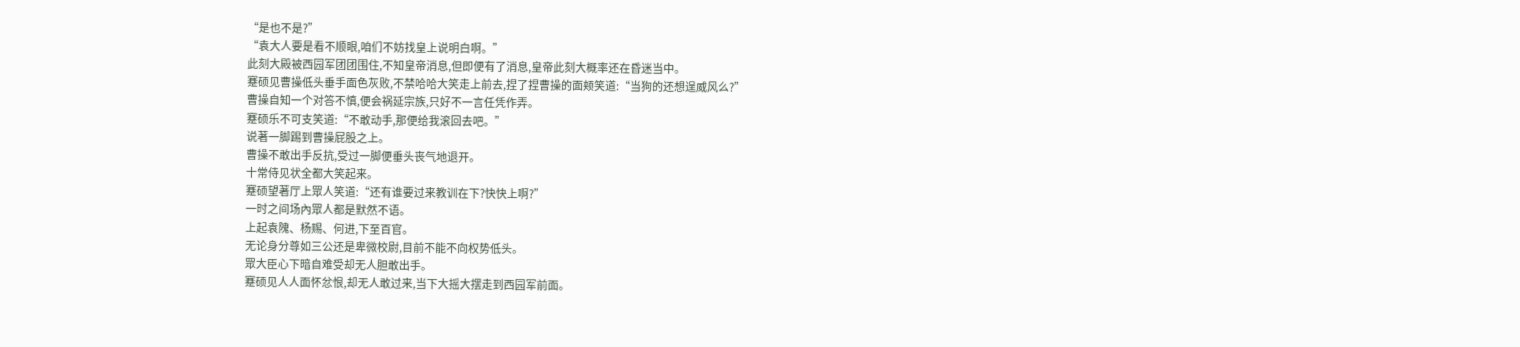“是也不是?”
“袁大人要是看不顺眼,咱们不妨找皇上说明白啊。”
此刻大殿被西园军团团围住,不知皇帝消息,但即便有了消息,皇帝此刻大概率还在昏迷当中。
蹇硕见曹操低头垂手面色灰败,不禁哈哈大笑走上前去,捏了捏曹操的面颊笑道:“当狗的还想逞威风么?”
曹操自知一个对答不慎,便会祸延宗族,只好不一言任凭作弄。
蹇硕乐不可支笑道:“不敢动手,那便给我滚回去吧。”
说著一脚踢到曹操屁股之上。
曹操不敢出手反抗,受过一脚便垂头丧气地退开。
十常侍见状全都大笑起来。
蹇硕望著厅上眾人笑道:“还有谁要过来教训在下?快快上啊?”
一时之间场內眾人都是默然不语。
上起袁隗、杨赐、何进,下至百官。
无论身分尊如三公还是卑微校尉,目前不能不向权势低头。
眾大臣心下暗自难受却无人胆敢出手。
蹇硕见人人面怀忿恨,却无人敢过来,当下大摇大摆走到西园军前面。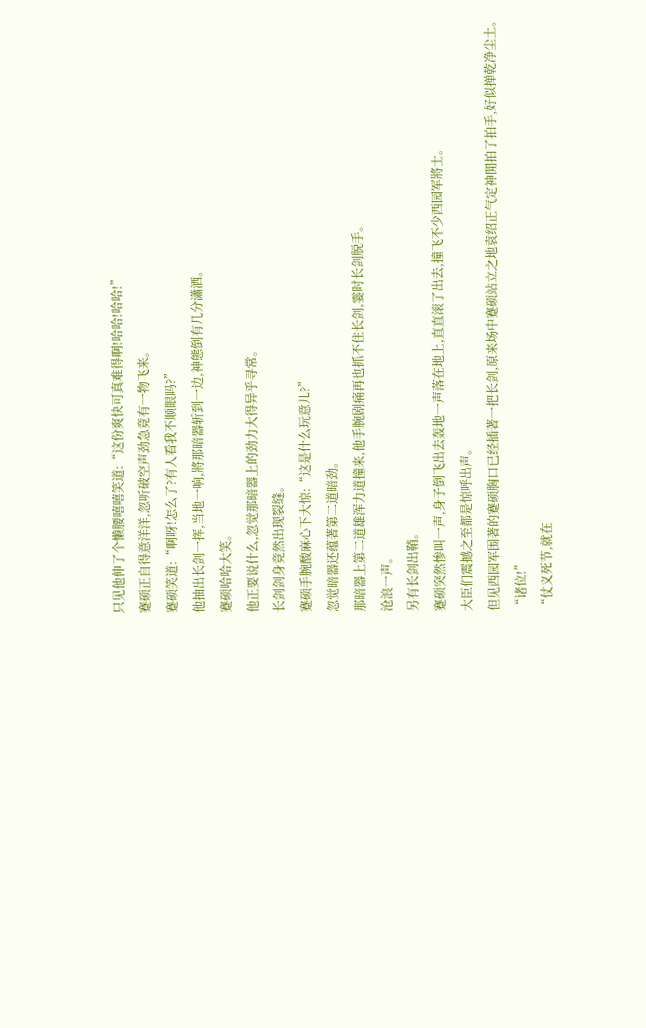只见他伸了个懒腰嘻嘻笑道:“这份爽快可真难得啊!哈哈!哈哈!”
蹇硕正自得意洋洋,忽听破空声劲急竟有一物飞来。
蹇硕笑道:“啊呀!怎么了?有人看我不顺眼吗?”
他抽出长剑一挥,当地一响,將那暗器斩到一边,神態倒有几分瀟洒。
蹇硕哈哈大笑。
他正要说什么,忽觉那暗器上的劲力大得异乎寻常。
长剑剑身竟然出现裂缝。
蹇硕手腕酸麻心下大惊:“这是什么玩意儿?”
忽觉暗器还蕴著第二道暗劲。
那暗器上第二道雄浑力道撞来,他手腕剧痛再也抓不住长剑,霎时长剑脱手。
沧浪一声。
另有长剑出鞘。
蹇硕突然惨叫一声,身子倒飞出去轰地一声落在地上,直直滚了出去,撞飞不少西园军將士。
大臣们震撼之至都是惊呼出声。
但见西园军围著的蹇硕胸口已经插著一把长剑,原来场中蹇硕站立之地袁绍正气定神閒拍了拍手,好似掸乾净尘土。
“诸位!”
“仗义死节,就在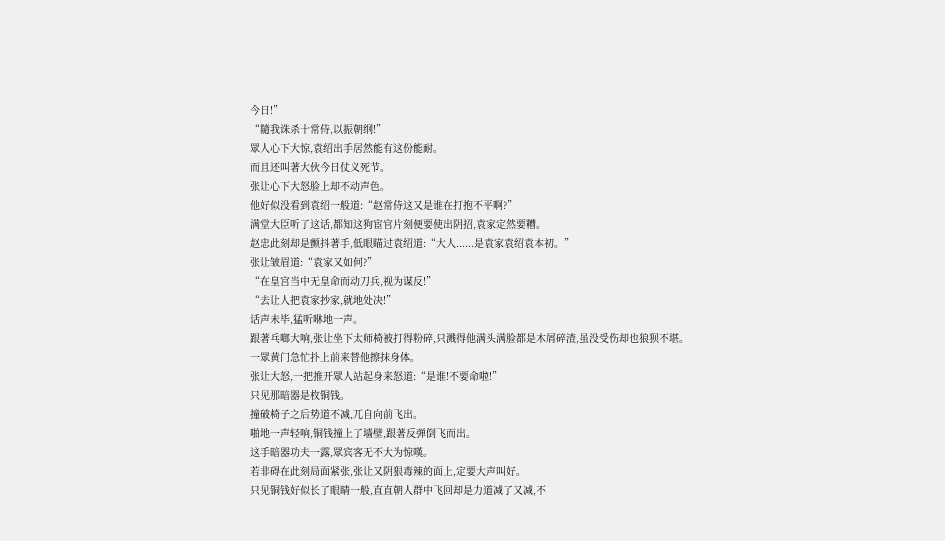今日!”
“隨我诛杀十常侍,以振朝纲!”
眾人心下大惊,袁绍出手居然能有这份能耐。
而且还叫著大伙今日仗义死节。
张让心下大怒脸上却不动声色。
他好似没看到袁绍一般道:“赵常侍这又是谁在打抱不平啊?”
满堂大臣听了这话,都知这狗宦官片刻便要使出阴招,袁家定然要糟。
赵忠此刻却是颤抖著手,低眼瞄过袁绍道:“大人......是袁家袁绍袁本初。”
张让皱眉道:“袁家又如何?”
“在皇宫当中无皇命而动刀兵,视为谋反!”
“去让人把袁家抄家,就地处决!”
话声未毕,猛听咻地一声。
跟著乓啷大响,张让坐下太师椅被打得粉碎,只溅得他满头满脸都是木屑碎渣,虽没受伤却也狼狈不堪。
一眾黄门急忙扑上前来替他擦抹身体。
张让大怒,一把推开眾人站起身来怒道:“是谁!不要命啦!”
只见那暗器是枚铜钱。
撞破椅子之后势道不减,兀自向前飞出。
啪地一声轻响,铜钱撞上了墙壁,跟著反弹倒飞而出。
这手暗器功夫一露,眾宾客无不大为惊嘆。
若非碍在此刻局面紧张,张让又阴狠毒辣的面上,定要大声叫好。
只见铜钱好似长了眼睛一般,直直朝人群中飞回却是力道减了又减,不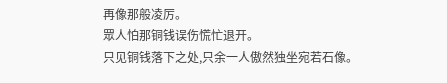再像那般凌厉。
眾人怕那铜钱误伤慌忙退开。
只见铜钱落下之处,只余一人傲然独坐宛若石像。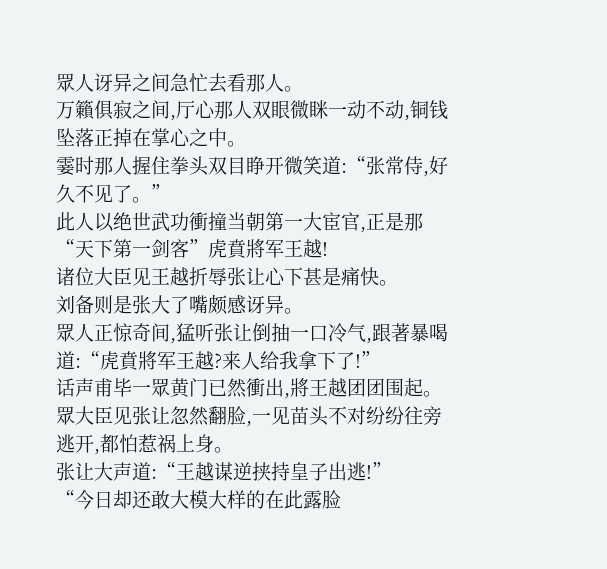眾人讶异之间急忙去看那人。
万籟俱寂之间,厅心那人双眼微眯一动不动,铜钱坠落正掉在掌心之中。
霎时那人握住拳头双目睁开微笑道:“张常侍,好久不见了。”
此人以绝世武功衝撞当朝第一大宦官,正是那“天下第一剑客”虎賁將军王越!
诸位大臣见王越折辱张让心下甚是痛快。
刘备则是张大了嘴颇感讶异。
眾人正惊奇间,猛听张让倒抽一口冷气,跟著暴喝道:“虎賁將军王越?来人给我拿下了!”
话声甫毕一眾黄门已然衝出,將王越团团围起。
眾大臣见张让忽然翻脸,一见苗头不对纷纷往旁逃开,都怕惹祸上身。
张让大声道:“王越谋逆挟持皇子出逃!”
“今日却还敢大模大样的在此露脸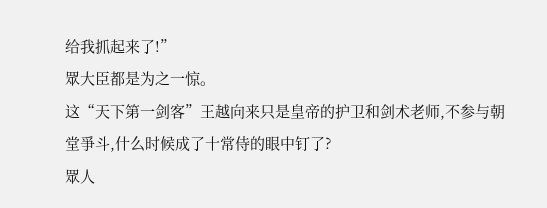给我抓起来了!”
眾大臣都是为之一惊。
这“天下第一剑客”王越向来只是皇帝的护卫和剑术老师,不参与朝堂爭斗,什么时候成了十常侍的眼中钉了?
眾人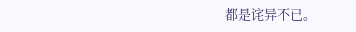都是诧异不已。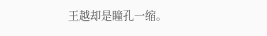王越却是瞳孔一缩。